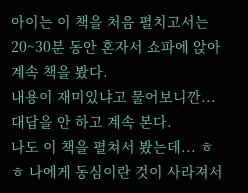아이는 이 책을 처음 펼치고서는 20~30분 동안 혼자서 쇼파에 앉아 계속 책을 봤다.
내용이 재미있냐고 물어보니깐... 대답을 안 하고 계속 본다.
나도 이 책을 펼쳐서 봤는데... ㅎㅎ 나에게 동심이란 것이 사라져서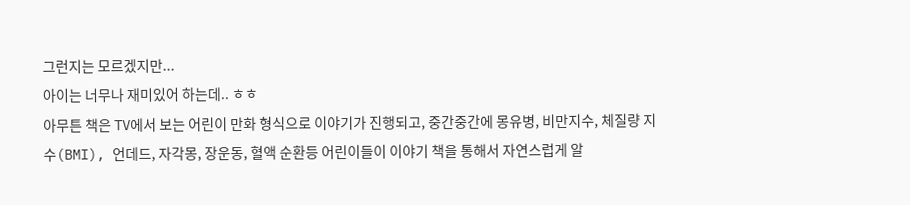그런지는 모르겠지만...
아이는 너무나 재미있어 하는데.. ㅎㅎ
아무튼 책은 TV에서 보는 어린이 만화 형식으로 이야기가 진행되고, 중간중간에 몽유병, 비만지수, 체질량 지수(BMI), 언데드, 자각몽, 장운동, 혈액 순환등 어린이들이 이야기 책을 통해서 자연스럽게 알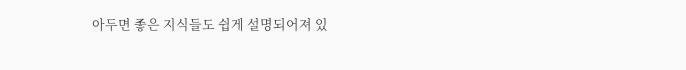아두면 좋은 지식들도 쉽게 설명되어져 있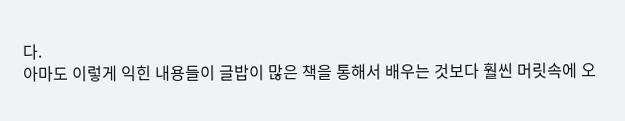다.
아마도 이렇게 익힌 내용들이 글밥이 많은 책을 통해서 배우는 것보다 훨씬 머릿속에 오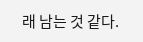래 남는 것 같다.